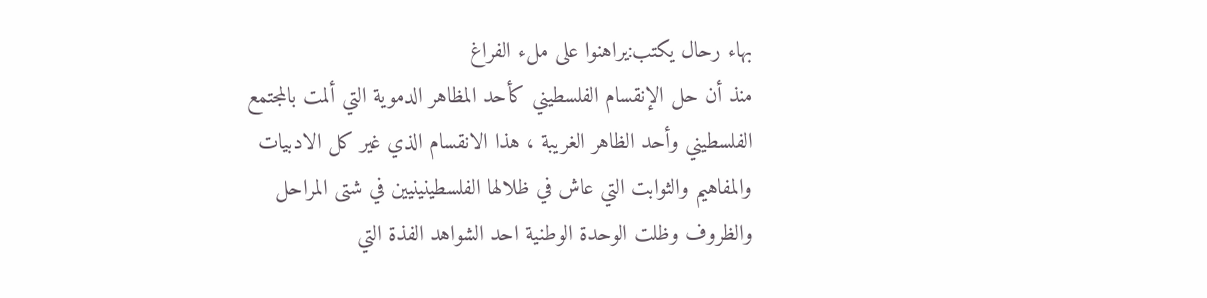بهاء رحال يكتب:يراهنوا على ملء الفراغ
منذ أن حل الإنقسام الفلسطيني كأحد المظاهر الدموية التي ألمت بالمجتمع الفلسطيني وأحد الظاهر الغريبة ، هذا الانقسام الذي غير كل الادبيات والمفاهيم والثوابت التي عاش في ظلالها الفلسطينينيين في شتى المراحل والظروف وظلت الوحدة الوطنية احد الشواهد الفذة التي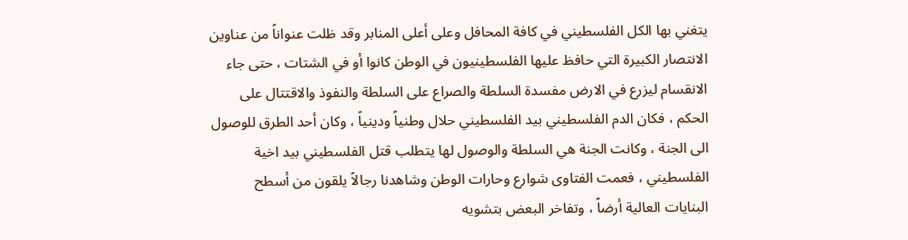يتغني بها الكل الفلسطيني في كافة المحافل وعلى أعلى المنابر وقد ظلت عنواناً من عناوين الانتصار الكبيرة التي حافظ عليها الفلسطينيون في الوطن كانوا أو في الشتات ، حتى جاء الانقسام ليزرع في الارض مفسدة السلطة والصراع على السلطة والنفوذ والاقتتال على الحكم ، فكان الدم الفلسطيني بيد الفلسطيني حلال وطنياً ودينياً ، وكان أحد الطرق للوصول الى الجنة ، وكانت الجنة هي السلطة والوصول لها يتطلب قتل الفلسطيني بيد اخية الفلسطيني ، فعمت الفتاوى شوارع وحارات الوطن وشاهدنا رجالاً يلقون من أسطح البنايات العالية أرضاً ، وتفاخر البعض بتشويه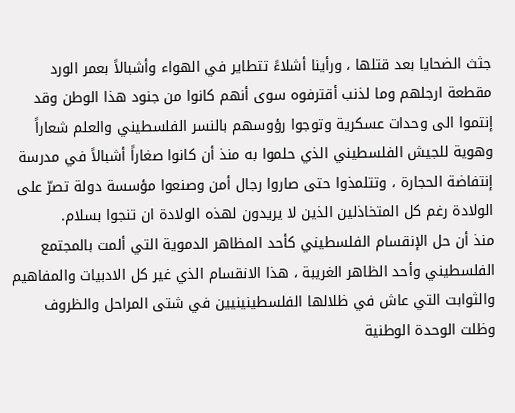جثث الضحايا بعد قتلها ، ورأينا أشلاءً تتطاير في الهواء وأشبالاً بعمر الورد مقطعة ارجلهم وما لذنب أقترفوه سوى أنهم كانوا من جنود هذا الوطن وقد إنتموا الى وحدات عسكرية وتوجوا رؤوسهم بالنسر الفلسطيني والعلم شعاراً وهوية للجيش الفلسطيني الذي حلموا به منذ أن كانوا صغاراً أشبالاً في مدرسة إنتفاضة الحجارة ، وتتلمذوا حتى صاروا رجال أمن وصنعوا مؤسسة دولة تصرّ على الولادة رغم كل المتخاذلين الذين لا يريدون لهذه الولادة ان تنجوا بسلام.
منذ أن حل الإنقسام الفلسطيني كأحد المظاهر الدموية التي ألمت بالمجتمع الفلسطيني وأحد الظاهر الغريبة ، هذا الانقسام الذي غير كل الادبيات والمفاهيم والثوابت التي عاش في ظلالها الفلسطينينيين في شتى المراحل والظروف وظلت الوحدة الوطنية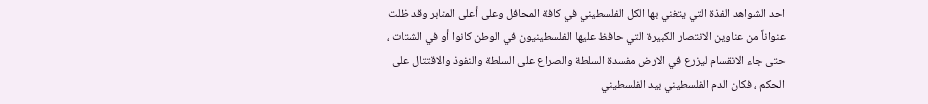احد الشواهد الفذة التي يتغني بها الكل الفلسطيني في كافة المحافل وعلى أعلى المنابر وقد ظلت عنواناً من عناوين الانتصار الكبيرة التي حافظ عليها الفلسطينيون في الوطن كانوا أو في الشتات ، حتى جاء الانقسام ليزرع في الارض مفسدة السلطة والصراع على السلطة والنفوذ والاقتتال على الحكم ، فكان الدم الفلسطيني بيد الفلسطيني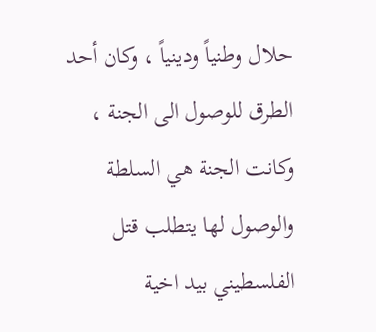حلال وطنياً ودينياً ، وكان أحد الطرق للوصول الى الجنة ، وكانت الجنة هي السلطة والوصول لها يتطلب قتل الفلسطيني بيد اخية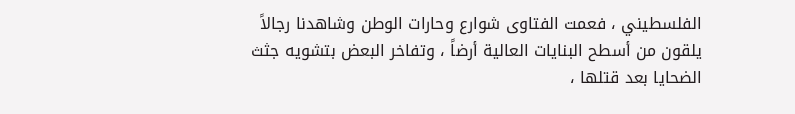الفلسطيني ، فعمت الفتاوى شوارع وحارات الوطن وشاهدنا رجالاً يلقون من أسطح البنايات العالية أرضاً ، وتفاخر البعض بتشويه جثث الضحايا بعد قتلها ،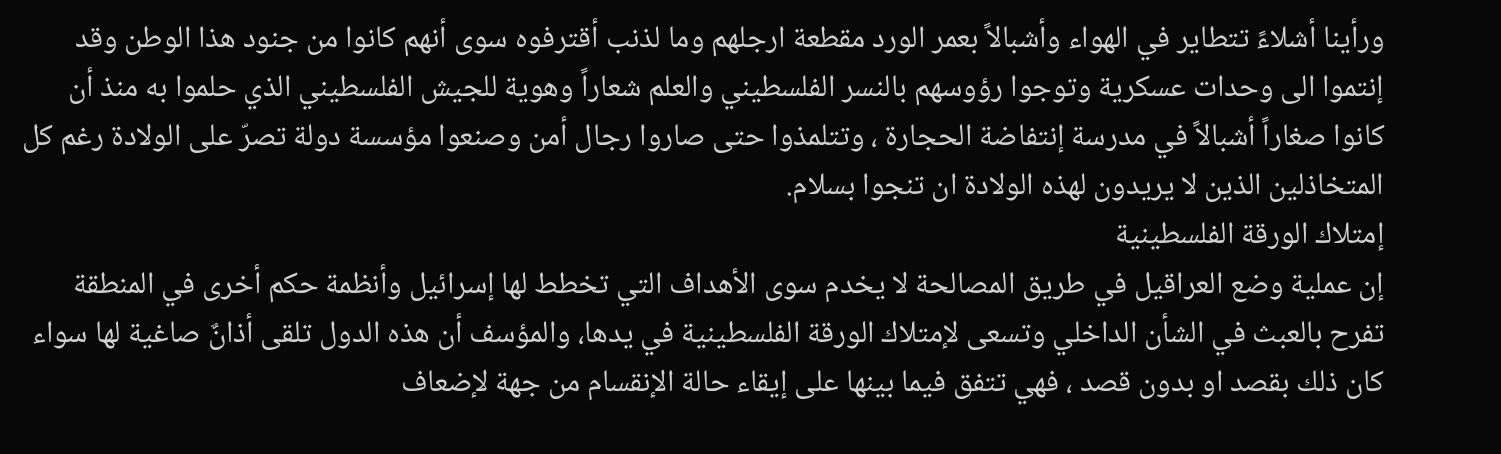ورأينا أشلاءً تتطاير في الهواء وأشبالاً بعمر الورد مقطعة ارجلهم وما لذنب أقترفوه سوى أنهم كانوا من جنود هذا الوطن وقد إنتموا الى وحدات عسكرية وتوجوا رؤوسهم بالنسر الفلسطيني والعلم شعاراً وهوية للجيش الفلسطيني الذي حلموا به منذ أن كانوا صغاراً أشبالاً في مدرسة إنتفاضة الحجارة ، وتتلمذوا حتى صاروا رجال أمن وصنعوا مؤسسة دولة تصرّ على الولادة رغم كل المتخاذلين الذين لا يريدون لهذه الولادة ان تنجوا بسلام.
إمتلاك الورقة الفلسطينية
إن عملية وضع العراقيل في طريق المصالحة لا يخدم سوى الأهداف التي تخطط لها إسرائيل وأنظمة حكم أخرى في المنطقة تفرح بالعبث في الشأن الداخلي وتسعى لإمتلاك الورقة الفلسطينية في يدها، والمؤسف أن هذه الدول تلقى أذانٌ صاغية لها سواء كان ذلك بقصد او بدون قصد ، فهي تتفق فيما بينها على إيقاء حالة الإنقسام من جهة لإضعاف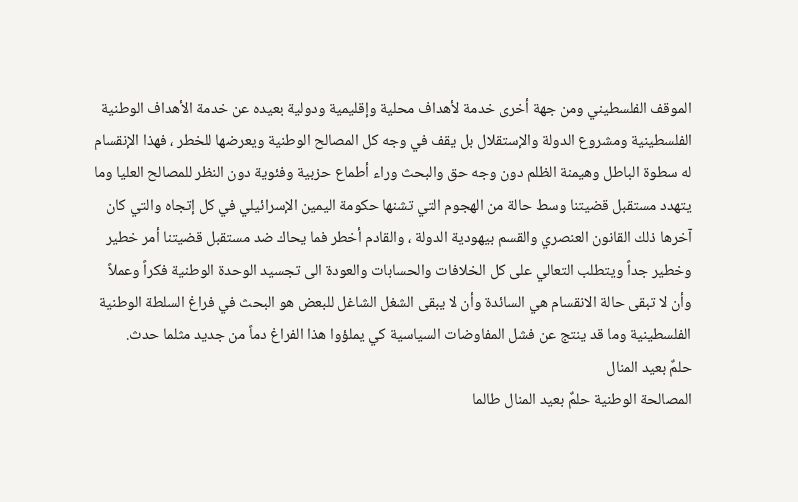الموقف الفلسطيني ومن جهة أخرى خدمة لأهداف محلية وإقليمية ودولية بعيده عن خدمة الأهداف الوطنية الفلسطينية ومشروع الدولة والإستقلال بل يقف في وجه كل المصالح الوطنية ويعرضها للخطر ، فهذا الإنقسام له سطوة الباطل وهيمنة الظلم دون وجه حق والبحث وراء أطماع حزبية وفئوية دون النظر للمصالح العليا وما يتهدد مستقبل قضيتنا وسط حالة من الهجوم التي تشنها حكومة اليمين الإسرائيلي في كل إتجاه والتي كان آخرها ذلك القانون العنصري والقسم بيهودية الدولة ، والقادم أخطر فما يحاك ضد مستقبل قضيتنا أمر خطير وخطير جداً ويتطلب التعالي على كل الخلافات والحسابات والعودة الى تجسيد الوحدة الوطنية فكراً وعملاً وأن لا تبقى حالة الانقسام هي السائدة وأن لا يبقى الشغل الشاغل للبعض هو البحث في فراغ السلطة الوطنية الفلسطينية وما قد ينتج عن فشل المفاوضات السياسية كي يملؤوا هذا الفراغ دماً من جديد مثلما حدث.
حلمٌ بعيد المنال
المصالحة الوطنية حلمٌ بعيد المنال طالما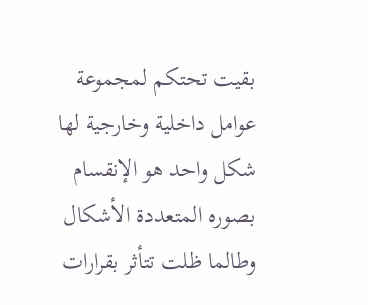بقيت تحتكم لمجموعة عوامل داخلية وخارجية لها شكل واحد هو الإنقسام بصوره المتعددة الأشكال وطالما ظلت تتأثر بقرارات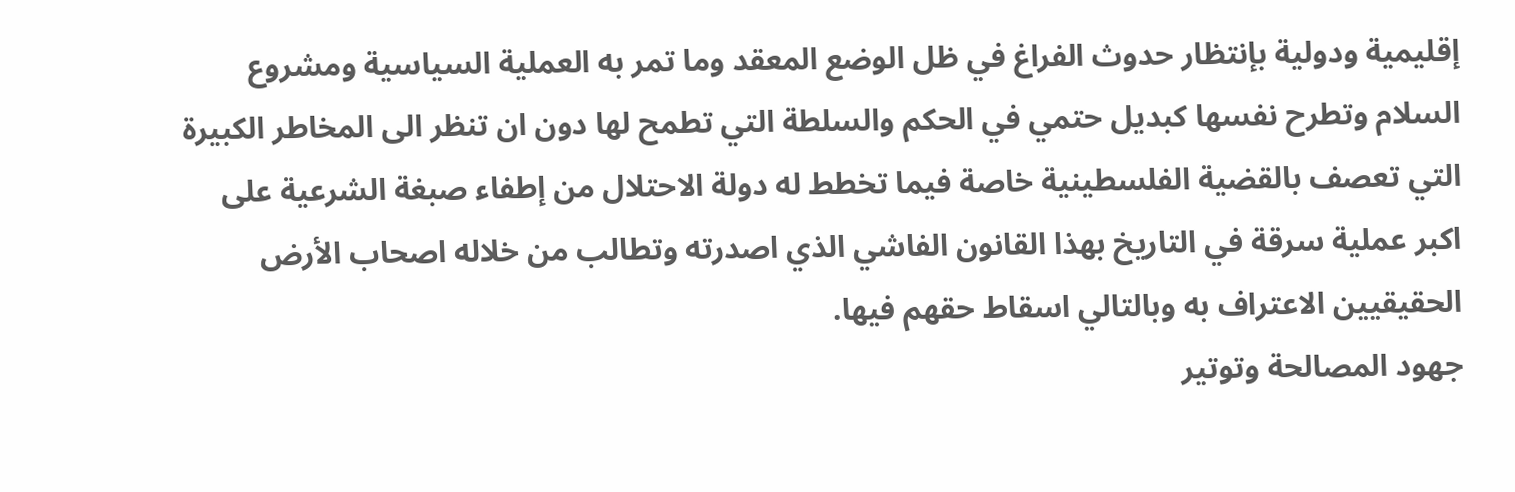إقليمية ودولية بإنتظار حدوث الفراغ في ظل الوضع المعقد وما تمر به العملية السياسية ومشروع السلام وتطرح نفسها كبديل حتمي في الحكم والسلطة التي تطمح لها دون ان تنظر الى المخاطر الكبيرة التي تعصف بالقضية الفلسطينية خاصة فيما تخطط له دولة الاحتلال من إطفاء صبغة الشرعية على اكبر عملية سرقة في التاريخ بهذا القانون الفاشي الذي اصدرته وتطالب من خلاله اصحاب الأرض الحقيقيين الاعتراف به وبالتالي اسقاط حقهم فيها.
جهود المصالحة وتوتير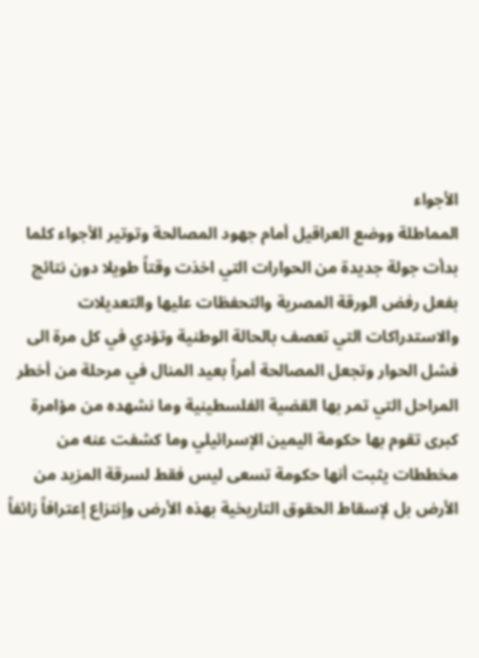الأجواء
المماطلة ووضع العراقيل أمام جهود المصالحة وتوتير الأجواء كلما بدأت جولة جديدة من الحوارات التي اخذت وقتاً طويلا دون نتائج بفعل رفض الورقة المصرية والتحفظات عليها والتعديلات والاستدراكات التي تعصف بالحالة الوطنية وتؤدي في كل مرة الى فشل الحوار وتجعل المصالحة أمراً بعيد المنال في مرحلة من أخطر المراحل التي تمر بها القضية الفلسطينية وما نشهده من مؤامرة كبرى تقوم بها حكومة اليمين الإسرائيلي وما كشفت عنه من مخططات يثبت أنها حكومة تسعى ليس فقط لسرقة المزيد من الأرض بل لإسقاط الحقوق التاريخية بهذه الأرض وإنتزاع إعترافاً زائفاً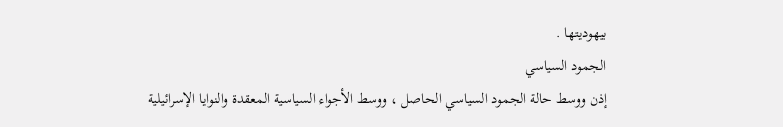بيهوديتها .
الجمود السياسي
إذن ووسط حالة الجمود السياسي الحاصل ، ووسط الأجواء السياسية المعقدة والنوايا الإسرائيلية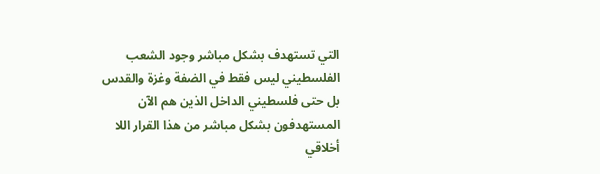التي تستهدف بشكل مباشر وجود الشعب الفلسطيني ليس فقط في الضفة وغزة والقدس بل حتى فلسطيني الداخل الذين هم الآن المستهدفون بشكل مباشر من هذا القرار اللا أخلاقي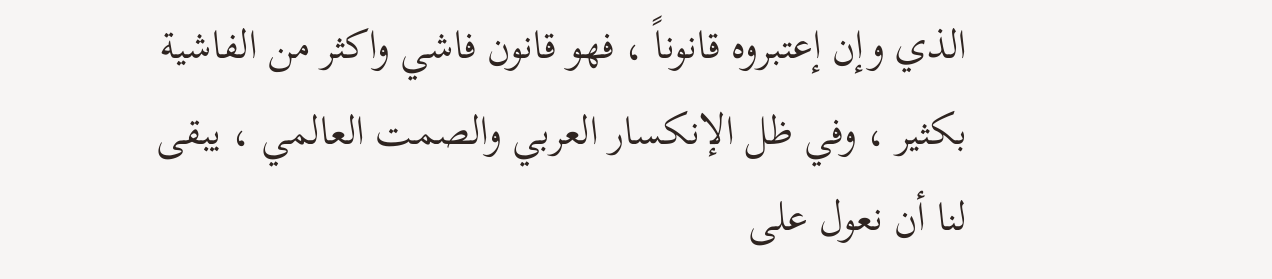الذي وإن إعتبروه قانوناً ، فهو قانون فاشي واكثر من الفاشية بكثير ، وفي ظل الإنكسار العربي والصمت العالمي ، يبقى لنا أن نعول على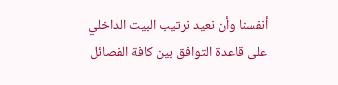أنفسنا وأن نعيد نرتيب البيت الداخلي على قاعدة التوافق بين كافة الفصائل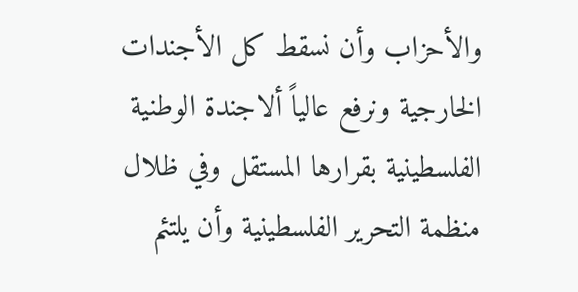والأحزاب وأن نسقط كل الأجندات الخارجية ونرفع عالياً ألاجندة الوطنية الفلسطينية بقرارها المستقل وفي ظلال منظمة التحرير الفلسطينية وأن يلتئم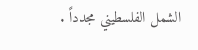الشمل الفلسطيني مجدداً .